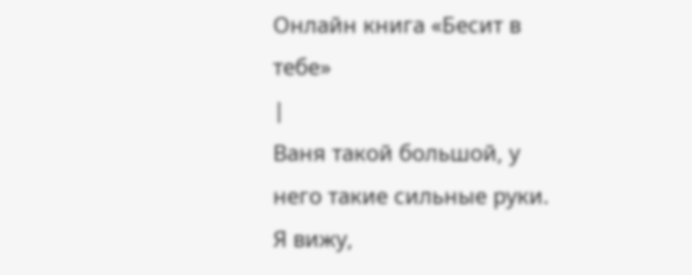Онлайн книга «Бесит в тебе»
|
Ваня такой большой, у него такие сильные руки. Я вижу,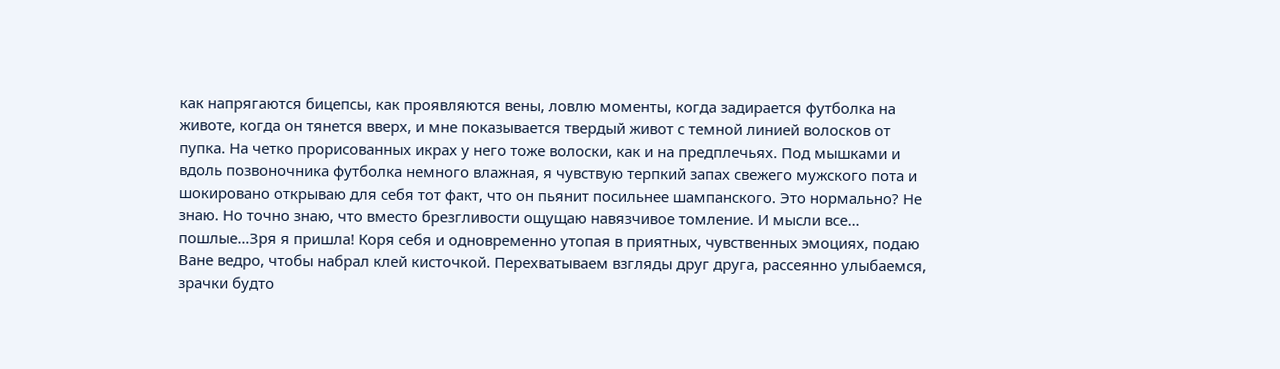как напрягаются бицепсы, как проявляются вены, ловлю моменты, когда задирается футболка на животе, когда он тянется вверх, и мне показывается твердый живот с темной линией волосков от пупка. На четко прорисованных икрах у него тоже волоски, как и на предплечьях. Под мышками и вдоль позвоночника футболка немного влажная, я чувствую терпкий запах свежего мужского пота и шокировано открываю для себя тот факт, что он пьянит посильнее шампанского. Это нормально? Не знаю. Но точно знаю, что вместо брезгливости ощущаю навязчивое томление. И мысли все… пошлые…Зря я пришла! Коря себя и одновременно утопая в приятных, чувственных эмоциях, подаю Ване ведро, чтобы набрал клей кисточкой. Перехватываем взгляды друг друга, рассеянно улыбаемся, зрачки будто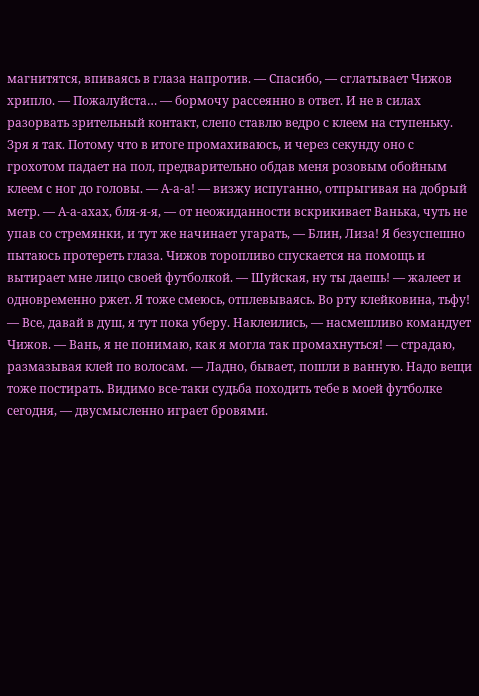магнитятся, впиваясь в глаза напротив. — Спасибо, — сглатывает Чижов хрипло. — Пожалуйста… — бормочу рассеянно в ответ. И не в силах разорвать зрительный контакт, слепо ставлю ведро с клеем на ступеньку. Зря я так. Потому что в итоге промахиваюсь, и через секунду оно с грохотом падает на пол, предварительно обдав меня розовым обойным клеем с ног до головы. — А-а-а! — визжу испуганно, отпрыгивая на добрый метр. — А-а-ахах, бля-я-я, — от неожиданности вскрикивает Ванька, чуть не упав со стремянки, и тут же начинает угарать, — Блин, Лиза! Я безуспешно пытаюсь протереть глаза. Чижов торопливо спускается на помощь и вытирает мне лицо своей футболкой. — Шуйская, ну ты даешь! — жалеет и одновременно ржет. Я тоже смеюсь, отплевываясь. Во рту клейковина, тьфу! — Все, давай в душ, я тут пока уберу. Наклеились, — насмешливо командует Чижов. — Вань, я не понимаю, как я могла так промахнуться! — страдаю, размазывая клей по волосам. — Ладно, бывает, пошли в ванную. Надо вещи тоже постирать. Видимо все-таки судьба походить тебе в моей футболке сегодня, — двусмысленно играет бровями.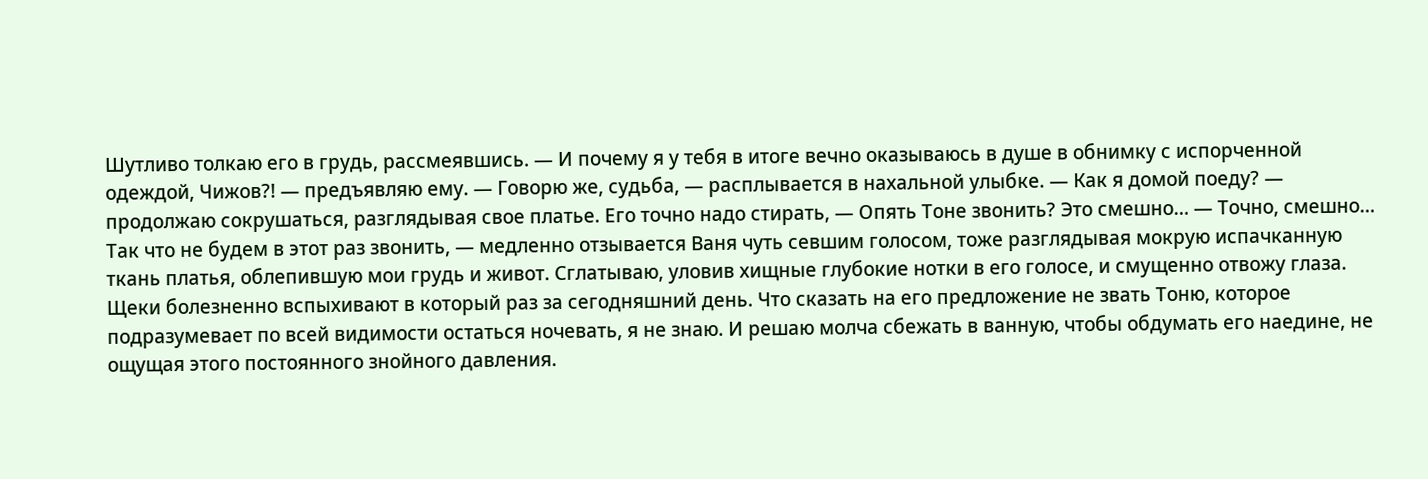Шутливо толкаю его в грудь, рассмеявшись. — И почему я у тебя в итоге вечно оказываюсь в душе в обнимку с испорченной одеждой, Чижов?! — предъявляю ему. — Говорю же, судьба, — расплывается в нахальной улыбке. — Как я домой поеду? — продолжаю сокрушаться, разглядывая свое платье. Его точно надо стирать, — Опять Тоне звонить? Это смешно… — Точно, смешно… Так что не будем в этот раз звонить, — медленно отзывается Ваня чуть севшим голосом, тоже разглядывая мокрую испачканную ткань платья, облепившую мои грудь и живот. Сглатываю, уловив хищные глубокие нотки в его голосе, и смущенно отвожу глаза. Щеки болезненно вспыхивают в который раз за сегодняшний день. Что сказать на его предложение не звать Тоню, которое подразумевает по всей видимости остаться ночевать, я не знаю. И решаю молча сбежать в ванную, чтобы обдумать его наедине, не ощущая этого постоянного знойного давления.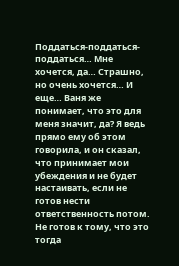Поддаться-поддаться-поддаться… Мне хочется, да… Страшно, но очень хочется… И еще… Ваня же понимает, что это для меня значит, да? Я ведь прямо ему об этом говорила, и он сказал, что принимает мои убеждения и не будет настаивать, если не готов нести ответственность потом. Не готов к тому, что это тогда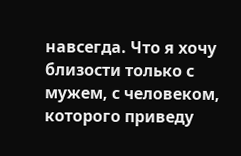навсегда. Что я хочу близости только с мужем, с человеком, которого приведу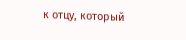к отцу, который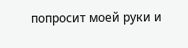попросит моей руки и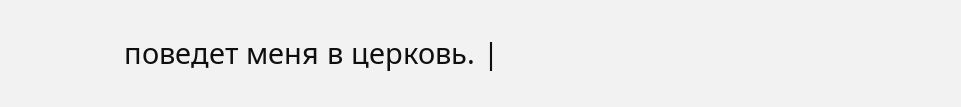поведет меня в церковь. |